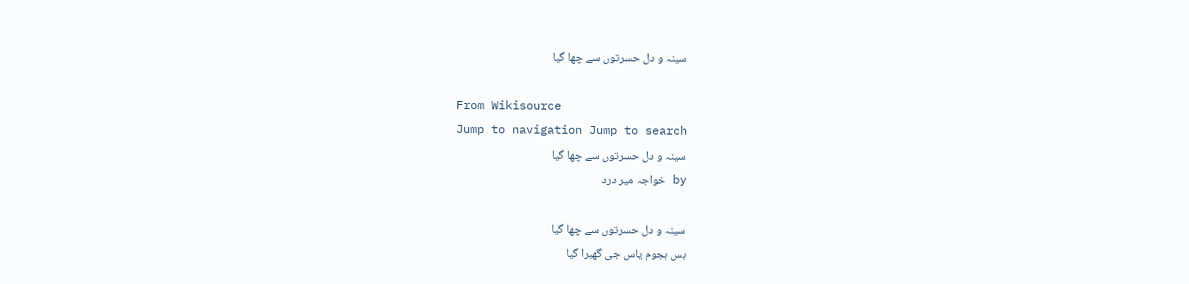سینہ و دل حسرتوں سے چھا گیا

From Wikisource
Jump to navigation Jump to search
سینہ و دل حسرتوں سے چھا گیا
by خواجہ میر درد

سینہ و دل حسرتوں سے چھا گیا
بس ہجوم یاس جی گھبرا گیا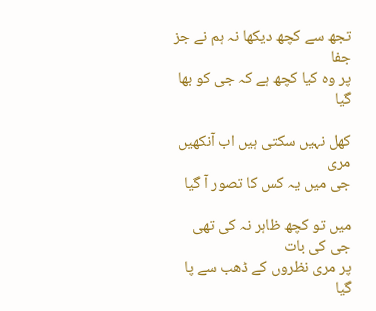تجھ سے کچھ دیکھا نہ ہم نے جز جفا
پر وہ کیا کچھ ہے کہ جی کو بھا گیا

کھل نہیں سکتی ہیں اب آنکھیں مری
جی میں یہ کس کا تصور آ گیا

میں تو کچھ ظاہر نہ کی تھی جی کی بات
پر مری نظروں کے ڈھب سے پا گیا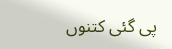پی گئی کتنوں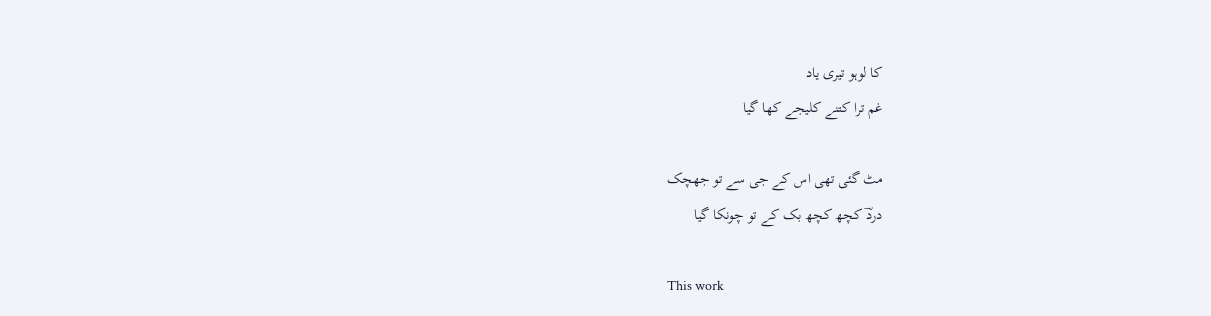کا لوہو تیری یاد
غم ترا کتنے کلیجے کھا گیا

مٹ گئی تھی اس کے جی سے تو جھچک
دردؔ کچھ کچھ بک کے تو چونکا گیا

This work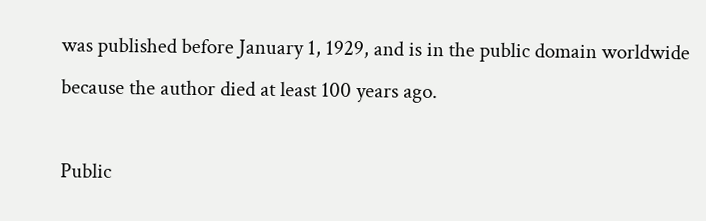was published before January 1, 1929, and is in the public domain worldwide because the author died at least 100 years ago.

Public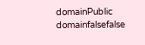domainPublic domainfalsefalse